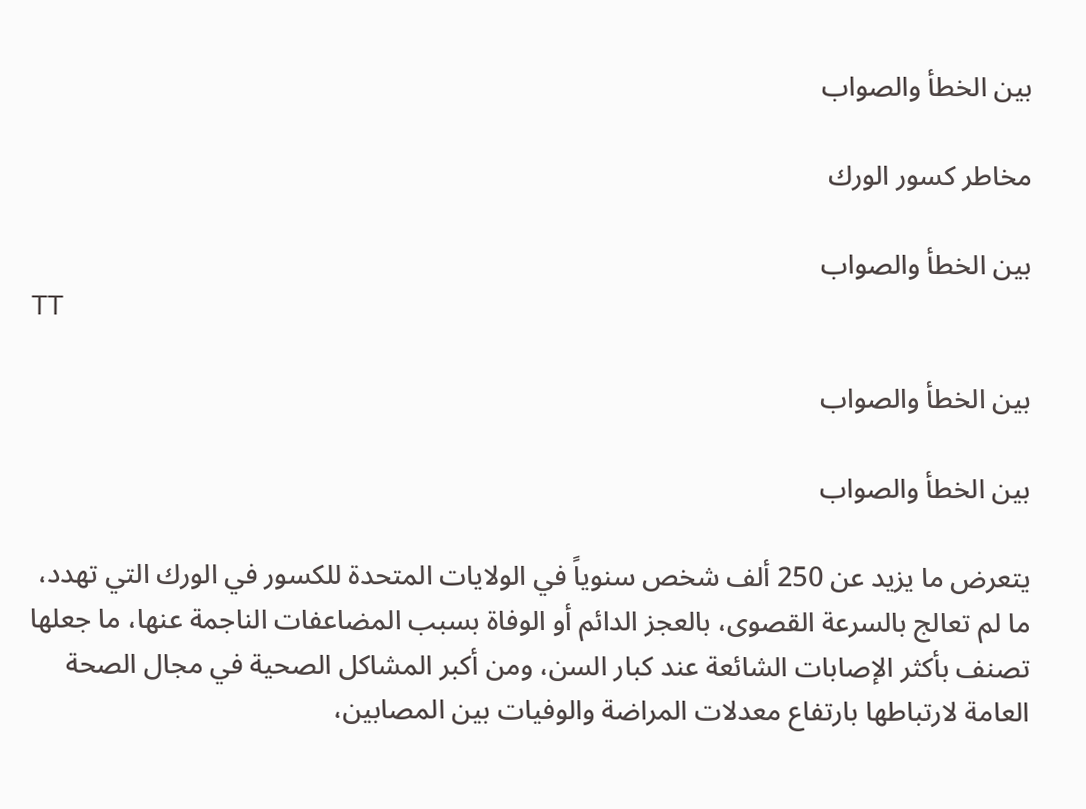بين الخطأ والصواب

مخاطر كسور الورك

بين الخطأ والصواب
TT

بين الخطأ والصواب

بين الخطأ والصواب

يتعرض ما يزيد عن 250 ألف شخص سنوياً في الولايات المتحدة للكسور في الورك التي تهدد، ما لم تعالج بالسرعة القصوى، بالعجز الدائم أو الوفاة بسبب المضاعفات الناجمة عنها، ما جعلها تصنف بأكثر الإصابات الشائعة عند كبار السن، ومن أكبر المشاكل الصحية في مجال الصحة العامة لارتباطها بارتفاع معدلات المراضة والوفيات بين المصابين،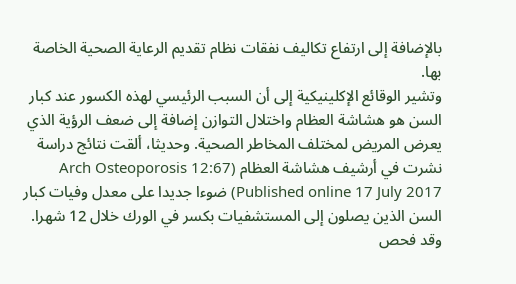بالإضافة إلى ارتفاع تكاليف نفقات نظام تقديم الرعاية الصحية الخاصة بها.
وتشير الوقائع الإكلينيكية إلى أن السبب الرئيسي لهذه الكسور عند كبار السن هو هشاشة العظام واختلال التوازن إضافة إلى ضعف الرؤية الذي يعرض المريض لمختلف المخاطر الصحية. وحديثا، ألقت نتائج دراسة نشرت في أرشيف هشاشة العظام (Arch Osteoporosis 12:67 Published online 17 July 2017) ضوءا جديدا على معدل وفيات كبار السن الذين يصلون إلى المستشفيات بكسر في الورك خلال 12 شهرا. وقد فحص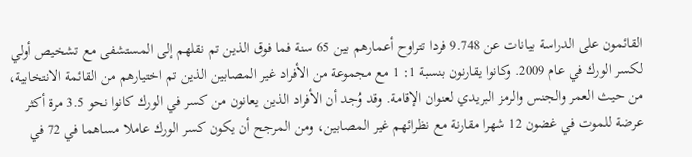القائمون على الدراسة بيانات عن 9.748 فردا تتراوح أعمارهم بين 65 سنة فما فوق الذين تم نقلهم إلى المستشفى مع تشخيص أولي لكسر الورك في عام 2009. وكانوا يقارنون بنسبة 1: 1 مع مجموعة من الأفراد غير المصابين الذين تم اختيارهم من القائمة الانتخابية، من حيث العمر والجنس والرمز البريدي لعنوان الإقامة. وقد وُجد أن الأفراد الذين يعانون من كسر في الورك كانوا نحو 3.5 مرة أكثر عرضة للموت في غضون 12 شهرا مقارنة مع نظرائهم غير المصابين، ومن المرجح أن يكون كسر الورك عاملا مساهما في 72 في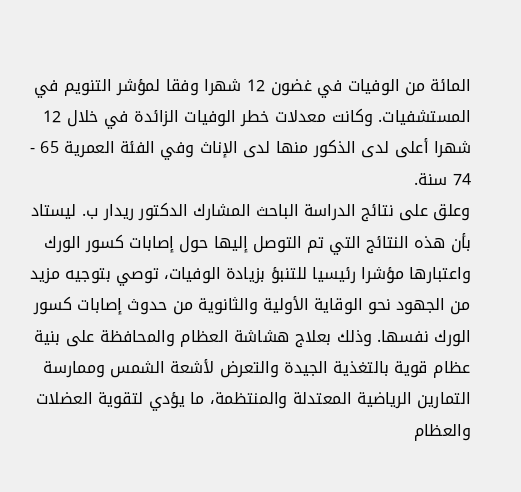المائة من الوفيات في غضون 12 شهرا وفقا لمؤشر التنويم في المستشفيات. وكانت معدلات خطر الوفيات الزائدة في خلال 12 شهرا أعلى لدى الذكور منها لدى الإناث وفي الفئة العمرية 65 - 74 سنة.
وعلق على نتائج الدراسة الباحث المشارك الدكتور ريدار ب. ليستاد بأن هذه النتائج التي تم التوصل إليها حول إصابات كسور الورك واعتبارها مؤشرا رئيسيا للتنبؤ بزيادة الوفيات، توصي بتوجيه مزيد من الجهود نحو الوقاية الأولية والثانوية من حدوث إصابات كسور الورك نفسها. وذلك بعلاج هشاشة العظام والمحافظة على بنية عظام قوية بالتغذية الجيدة والتعرض لأشعة الشمس وممارسة التمارين الرياضية المعتدلة والمنتظمة، ما يؤدي لتقوية العضلات والعظام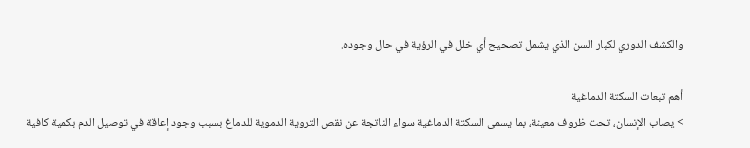والكشف الدوري لكبار السن الذي يشمل تصحيح أي خلل في الرؤية في حال وجوده.

أهم تبعات السكتة الدماغية
> يصاب الإنسان، تحت ظروف معينة، بما يسمى السكتة الدماغية سواء الناتجة عن نقص التروية الدموية للدماغ بسبب وجود إعاقة في توصيل الدم بكمية كافية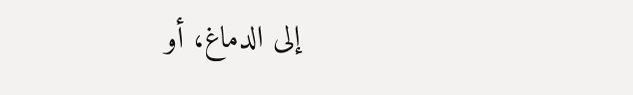إلى الدماغ، أو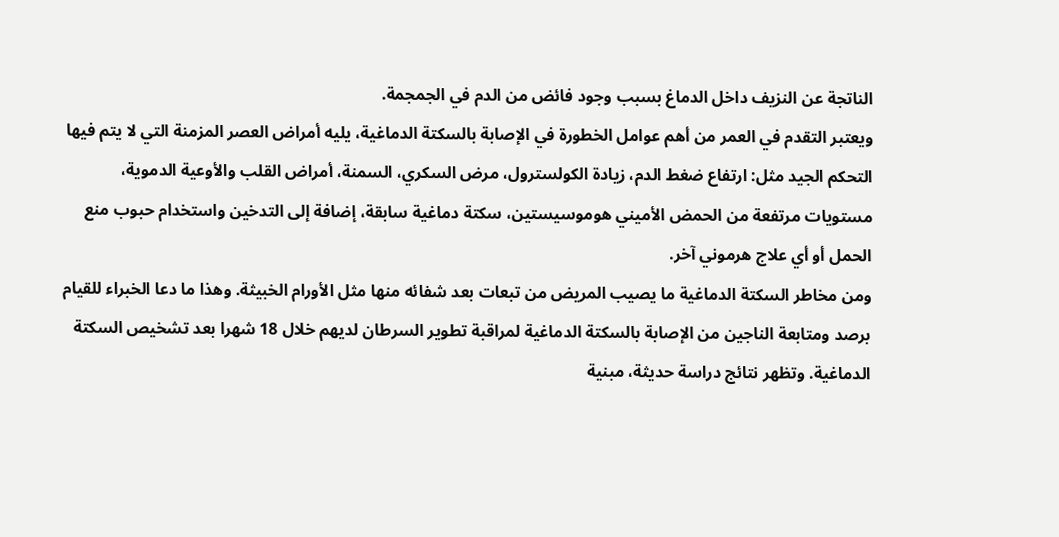الناتجة عن النزيف داخل الدماغ بسبب وجود فائض من الدم في الجمجمة.
ويعتبر التقدم في العمر من أهم عوامل الخطورة في الإصابة بالسكتة الدماغية، يليه أمراض العصر المزمنة التي لا يتم فيها التحكم الجيد مثل: ارتفاع ضغط الدم، زيادة الكولسترول، مرض السكري، السمنة، أمراض القلب والأوعية الدموية، مستويات مرتفعة من الحمض الأميني هوموسيستين، سكتة دماغية سابقة، إضافة إلى التدخين واستخدام حبوب منع الحمل أو أي علاج هرموني آخر.
ومن مخاطر السكتة الدماغية ما يصيب المريض من تبعات بعد شفائه منها مثل الأورام الخبيثة. وهذا ما دعا الخبراء للقيام برصد ومتابعة الناجين من الإصابة بالسكتة الدماغية لمراقبة تطوير السرطان لديهم خلال 18 شهرا بعد تشخيص السكتة الدماغية. وتظهر نتائج دراسة حديثة، مبنية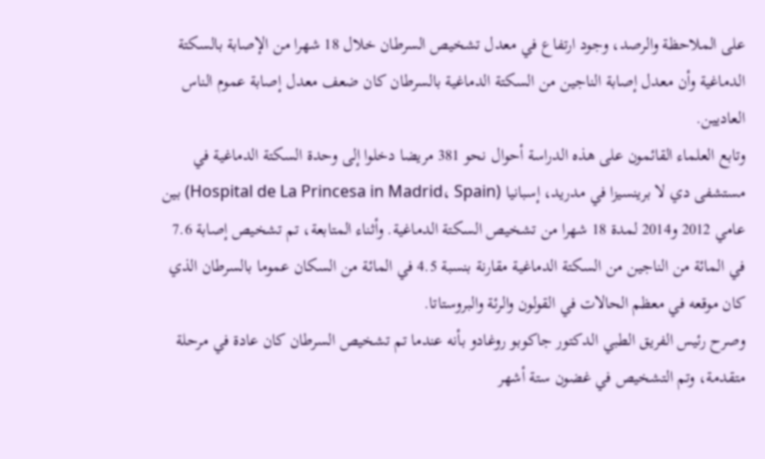على الملاحظة والرصد، وجود ارتفاع في معدل تشخيص السرطان خلال 18 شهرا من الإصابة بالسكتة الدماغية وأن معدل إصابة الناجين من السكتة الدماغية بالسرطان كان ضعف معدل إصابة عموم الناس العاديين.
وتابع العلماء القائمون على هذه الدراسة أحوال نحو 381 مريضا دخلوا إلى وحدة السكتة الدماغية في مستشفى دي لا برينسيزا في مدريد، إسبانيا (Hospital de La Princesa in Madrid، Spain) بين عامي 2012 و2014 لمدة 18 شهرا من تشخيص السكتة الدماغية. وأثناء المتابعة، تم تشخيص إصابة 7.6 في المائة من الناجين من السكتة الدماغية مقارنة بنسبة 4.5 في المائة من السكان عموما بالسرطان الذي كان موقعه في معظم الحالات في القولون والرئة والبروستاتا.
وصرح رئيس الفريق الطبي الدكتور جاكوبو روغادو بأنه عندما تم تشخيص السرطان كان عادة في مرحلة متقدمة، وتم التشخيص في غضون ستة أشهر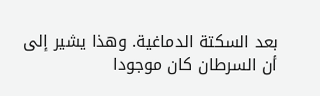بعد السكتة الدماغية. وهذا يشير إلى أن السرطان كان موجودا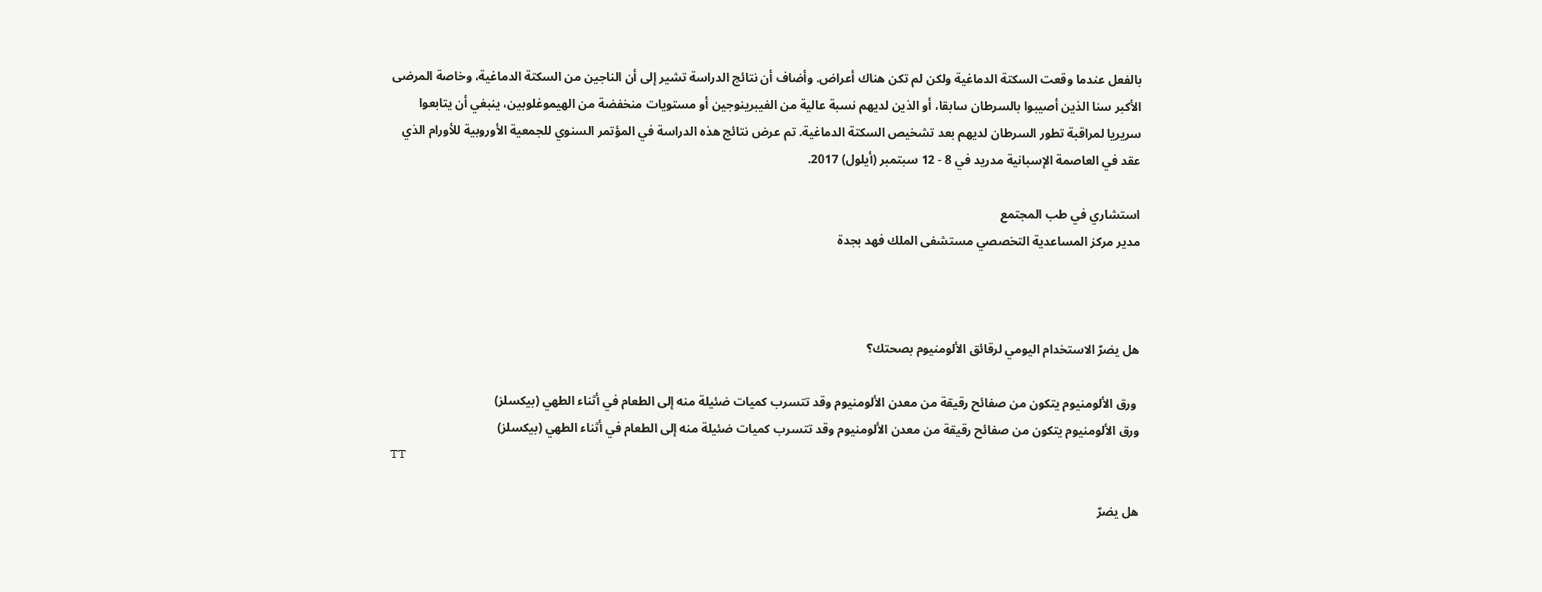بالفعل عندما وقعت السكتة الدماغية ولكن لم تكن هناك أعراض. وأضاف أن نتائج الدراسة تشير إلى أن الناجين من السكتة الدماغية، وخاصة المرضى الأكبر سنا الذين أصيبوا بالسرطان سابقا، أو الذين لديهم نسبة عالية من الفيبرينوجين أو مستويات منخفضة من الهيموغلوبين، ينبغي أن يتابعوا سريريا لمراقبة تطور السرطان لديهم بعد تشخيص السكتة الدماغية. تم عرض نتائج هذه الدراسة في المؤتمر السنوي للجمعية الأوروبية للأورام الذي عقد في العاصمة الإسبانية مدريد في 8 - 12 سبتمبر (أيلول) 2017.

استشاري في طب المجتمع
مدير مركز المساعدية التخصصي مستشفى الملك فهد بجدة



هل يضرّ الاستخدام اليومي لرقائق الألومنيوم بصحتك؟

 ورق الألومنيوم يتكون من صفائح رقيقة من معدن الألومنيوم وقد تتسرب كميات ضئيلة منه إلى الطعام في أثناء الطهي (بيكسلز)
ورق الألومنيوم يتكون من صفائح رقيقة من معدن الألومنيوم وقد تتسرب كميات ضئيلة منه إلى الطعام في أثناء الطهي (بيكسلز)
TT

هل يضرّ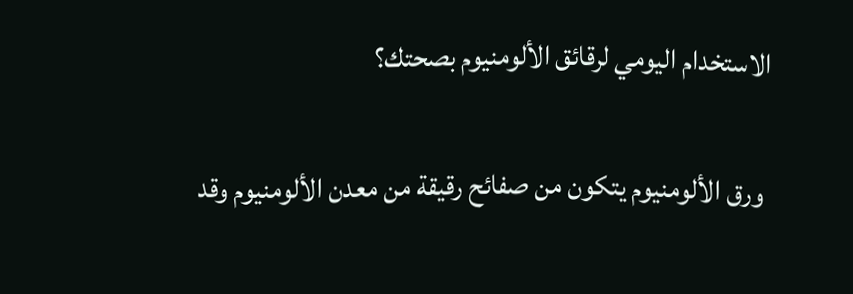الاستخدام اليومي لرقائق الألومنيوم بصحتك؟

 ورق الألومنيوم يتكون من صفائح رقيقة من معدن الألومنيوم وقد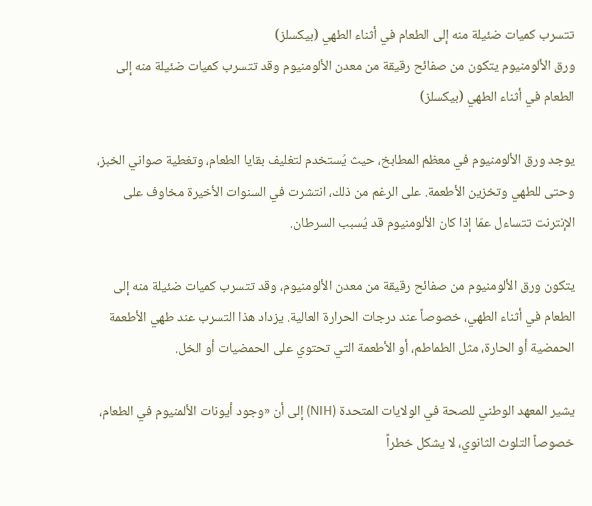تتسرب كميات ضئيلة منه إلى الطعام في أثناء الطهي (بيكسلز)
ورق الألومنيوم يتكون من صفائح رقيقة من معدن الألومنيوم وقد تتسرب كميات ضئيلة منه إلى الطعام في أثناء الطهي (بيكسلز)

يوجد ورق الألومنيوم في معظم المطابخ، حيث يُستخدم لتغليف بقايا الطعام، وتغطية صواني الخبز، وحتى للطهي وتخزين الأطعمة. على الرغم من ذلك، انتشرت في السنوات الأخيرة مخاوف على الإنترنت تتساءل عمّا إذا كان الألومنيوم قد يُسبب السرطان.

يتكون ورق الألومنيوم من صفائح رقيقة من معدن الألومنيوم، وقد تتسرب كميات ضئيلة منه إلى الطعام في أثناء الطهي، خصوصاً عند درجات الحرارة العالية. يزداد هذا التسرب عند طهي الأطعمة الحمضية أو الحارة، مثل الطماطم، أو الأطعمة التي تحتوي على الحمضيات أو الخل.

يشير المعهد الوطني للصحة في الولايات المتحدة (NIH) إلى أن «وجود أيونات الألمنيوم في الطعام، خصوصاً التلوث الثانوي، لا يشكل خطراً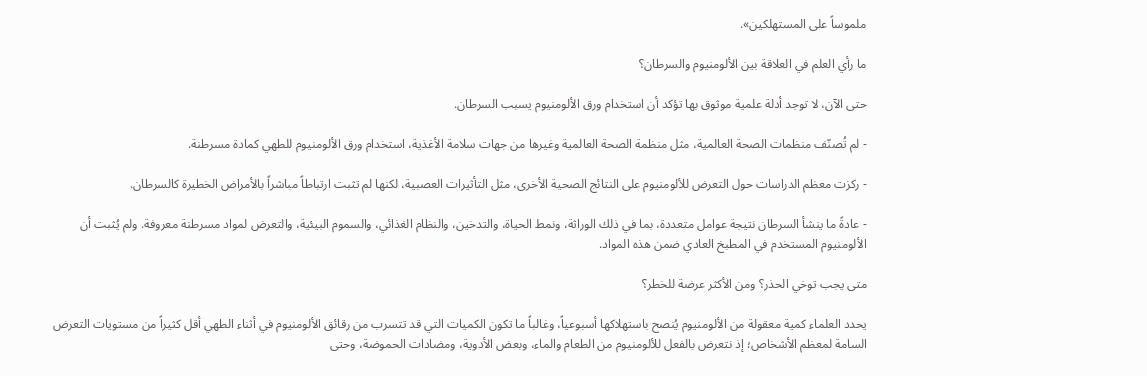ملموساً على المستهلكين».

ما رأي العلم في العلاقة بين الألومنيوم والسرطان؟

حتى الآن، لا توجد أدلة علمية موثوق بها تؤكد أن استخدام ورق الألومنيوم يسبب السرطان.

- لم تُصنّف منظمات الصحة العالمية، مثل منظمة الصحة العالمية وغيرها من جهات سلامة الأغذية، استخدام ورق الألومنيوم للطهي كمادة مسرطنة.

- ركزت معظم الدراسات حول التعرض للألومنيوم على النتائج الصحية الأخرى، مثل التأثيرات العصبية، لكنها لم تثبت ارتباطاً مباشراً بالأمراض الخطيرة كالسرطان.

- عادةً ما ينشأ السرطان نتيجة عوامل متعددة، بما في ذلك الوراثة، ونمط الحياة، والتدخين، والنظام الغذائي، والسموم البيئية، والتعرض لمواد مسرطنة معروفة. ولم يُثبت أن الألومنيوم المستخدم في المطبخ العادي ضمن هذه المواد.

متى يجب توخي الحذر؟ ومن الأكثر عرضة للخطر؟

يحدد العلماء كمية معقولة من الألومنيوم يُنصح باستهلاكها أسبوعياً، وغالباً ما تكون الكميات التي قد تتسرب من رقائق الألومنيوم في أثناء الطهي أقل كثيراً من مستويات التعرض السامة لمعظم الأشخاص؛ إذ نتعرض بالفعل للألومنيوم من الطعام والماء، وبعض الأدوية، ومضادات الحموضة، وحتى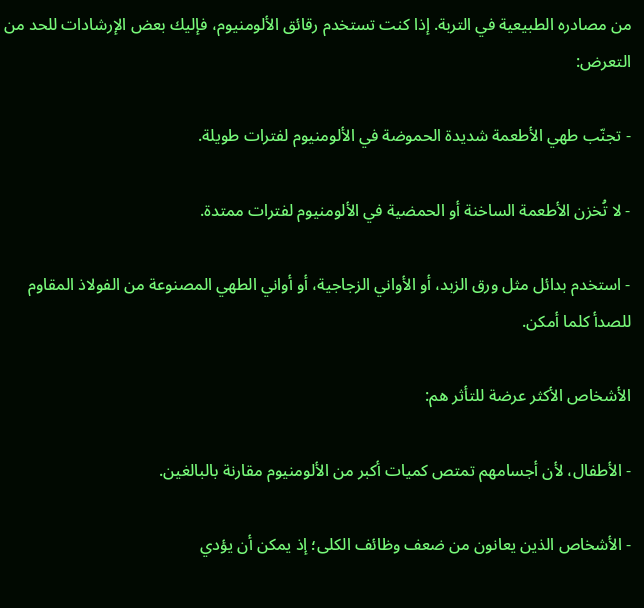من مصادره الطبيعية في التربة. إذا كنت تستخدم رقائق الألومنيوم، فإليك بعض الإرشادات للحد من التعرض:

- تجنّب طهي الأطعمة شديدة الحموضة في الألومنيوم لفترات طويلة.

- لا تُخزن الأطعمة الساخنة أو الحمضية في الألومنيوم لفترات ممتدة.

- استخدم بدائل مثل ورق الزبد، أو الأواني الزجاجية، أو أواني الطهي المصنوعة من الفولاذ المقاوم للصدأ كلما أمكن.

الأشخاص الأكثر عرضة للتأثر هم:

- الأطفال، لأن أجسامهم تمتص كميات أكبر من الألومنيوم مقارنة بالبالغين.

- الأشخاص الذين يعانون من ضعف وظائف الكلى؛ إذ يمكن أن يؤدي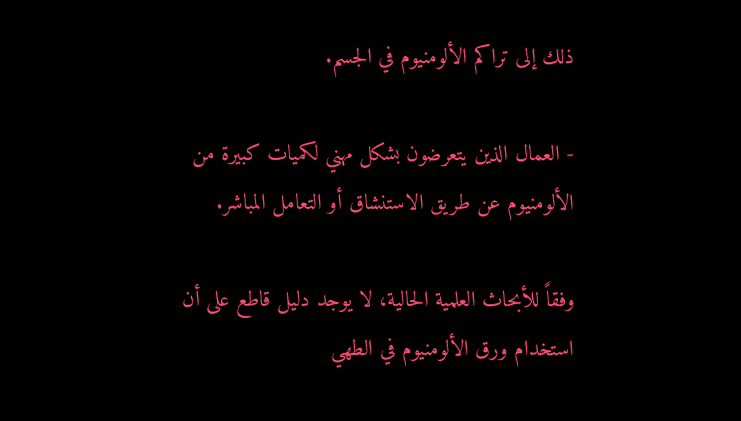ذلك إلى تراكم الألومنيوم في الجسم.

- العمال الذين يتعرضون بشكل مهني لكميات كبيرة من الألومنيوم عن طريق الاستنشاق أو التعامل المباشر.

وفقاً للأبحاث العلمية الحالية، لا يوجد دليل قاطع على أن استخدام ورق الألومنيوم في الطهي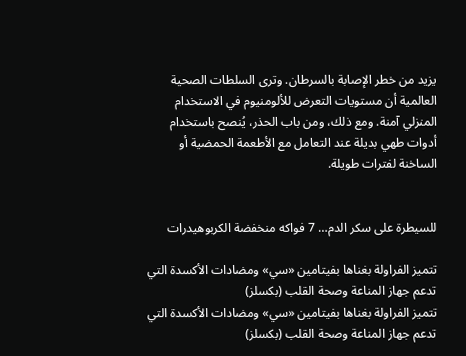يزيد من خطر الإصابة بالسرطان. وترى السلطات الصحية العالمية أن مستويات التعرض للألومنيوم في الاستخدام المنزلي آمنة. ومع ذلك، ومن باب الحذر، يُنصح باستخدام أدوات طهي بديلة عند التعامل مع الأطعمة الحمضية أو الساخنة لفترات طويلة.


للسيطرة على سكر الدم… 7 فواكه منخفضة الكربوهيدرات

تتميز الفراولة بغناها بفيتامين «سي» ومضادات الأكسدة التي تدعم جهاز المناعة وصحة القلب (بكسلز)
تتميز الفراولة بغناها بفيتامين «سي» ومضادات الأكسدة التي تدعم جهاز المناعة وصحة القلب (بكسلز)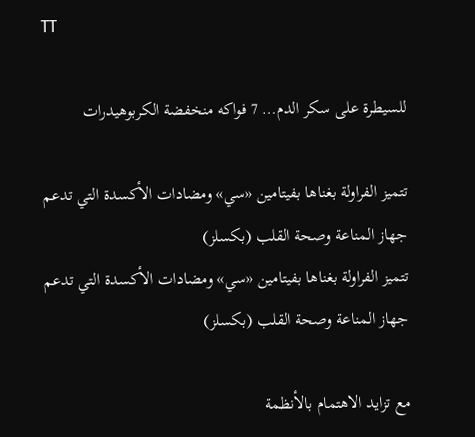TT

للسيطرة على سكر الدم… 7 فواكه منخفضة الكربوهيدرات

تتميز الفراولة بغناها بفيتامين «سي» ومضادات الأكسدة التي تدعم جهاز المناعة وصحة القلب (بكسلز)
تتميز الفراولة بغناها بفيتامين «سي» ومضادات الأكسدة التي تدعم جهاز المناعة وصحة القلب (بكسلز)

مع تزايد الاهتمام بالأنظمة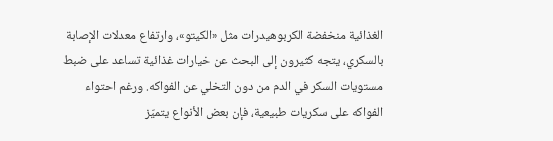الغذائية منخفضة الكربوهيدرات مثل «الكيتو»، وارتفاع معدلات الإصابة بالسكري، يتجه كثيرون إلى البحث عن خيارات غذائية تساعد على ضبط مستويات السكر في الدم من دون التخلي عن الفواكه. ورغم احتواء الفواكه على سكريات طبيعية، فإن بعض الأنواع يتميّز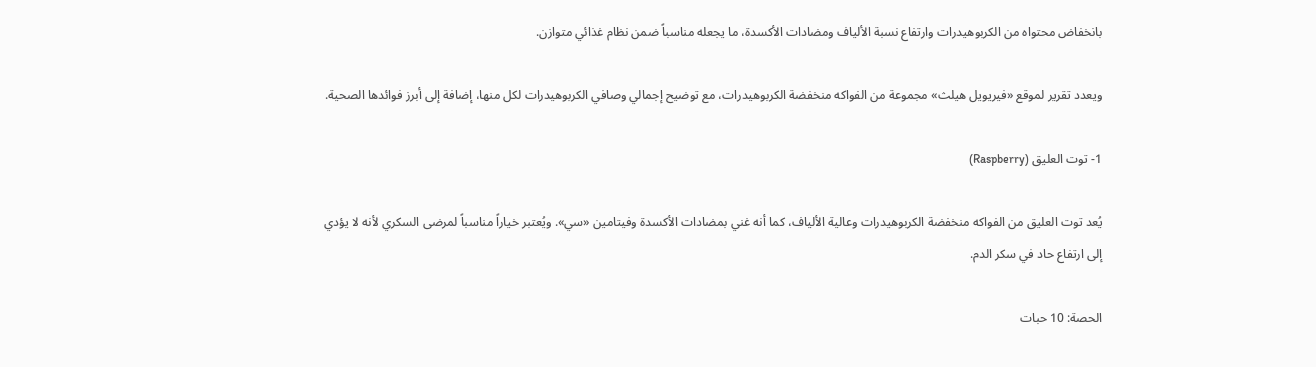بانخفاض محتواه من الكربوهيدرات وارتفاع نسبة الألياف ومضادات الأكسدة، ما يجعله مناسباً ضمن نظام غذائي متوازن.

ويعدد تقرير لموقع «فيريويل هيلث» مجموعة من الفواكه منخفضة الكربوهيدرات، مع توضيح إجمالي وصافي الكربوهيدرات لكل منها، إضافة إلى أبرز فوائدها الصحية.

1- توت العليق (Raspberry)

يُعد توت العليق من الفواكه منخفضة الكربوهيدرات وعالية الألياف، كما أنه غني بمضادات الأكسدة وفيتامين «سي». ويُعتبر خياراً مناسباً لمرضى السكري لأنه لا يؤدي إلى ارتفاع حاد في سكر الدم.

الحصة: 10 حبات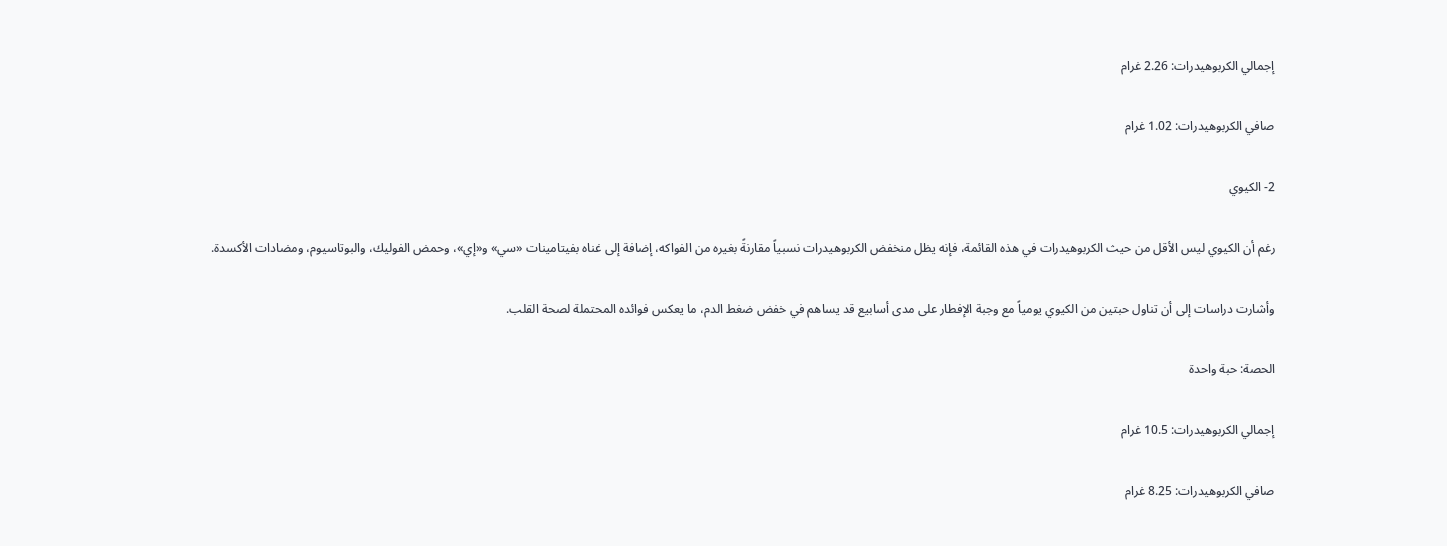إجمالي الكربوهيدرات: 2.26 غرام

صافي الكربوهيدرات: 1.02 غرام

2- الكيوي

رغم أن الكيوي ليس الأقل من حيث الكربوهيدرات في هذه القائمة، فإنه يظل منخفض الكربوهيدرات نسبياً مقارنةً بغيره من الفواكه، إضافة إلى غناه بفيتامينات «سي» و«إي»، وحمض الفوليك، والبوتاسيوم، ومضادات الأكسدة.

وأشارت دراسات إلى أن تناول حبتين من الكيوي يومياً مع وجبة الإفطار على مدى أسابيع قد يساهم في خفض ضغط الدم، ما يعكس فوائده المحتملة لصحة القلب.

الحصة: حبة واحدة

إجمالي الكربوهيدرات: 10.5 غرام

صافي الكربوهيدرات: 8.25 غرام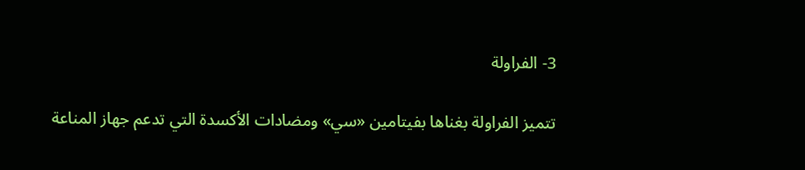3- الفراولة

تتميز الفراولة بغناها بفيتامين «سي» ومضادات الأكسدة التي تدعم جهاز المناعة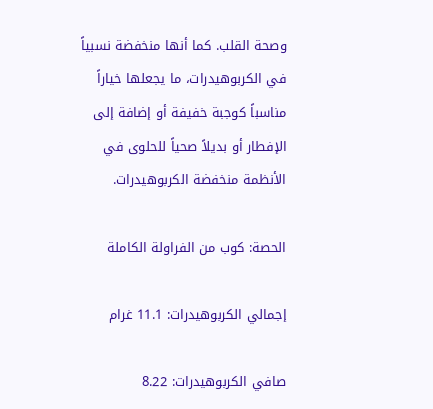وصحة القلب. كما أنها منخفضة نسبياً في الكربوهيدرات، ما يجعلها خياراً مناسباً كوجبة خفيفة أو إضافة إلى الإفطار أو بديلاً صحياً للحلوى في الأنظمة منخفضة الكربوهيدرات.

الحصة: كوب من الفراولة الكاملة

إجمالي الكربوهيدرات: 11.1 غرام

صافي الكربوهيدرات: 8.22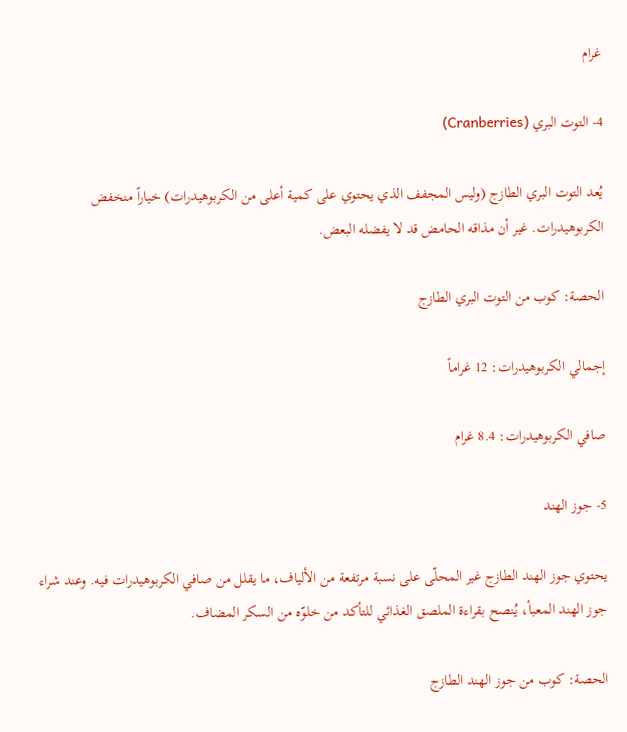غرام

4- التوت البري (Cranberries)

يُعد التوت البري الطازج (وليس المجفف الذي يحتوي على كمية أعلى من الكربوهيدرات) خياراً منخفض الكربوهيدرات. غير أن مذاقه الحامض قد لا يفضله البعض.

الحصة: كوب من التوت البري الطازج

إجمالي الكربوهيدرات: 12 غراماً

صافي الكربوهيدرات: 8.4 غرام

5- جوز الهند

يحتوي جوز الهند الطازج غير المحلّى على نسبة مرتفعة من الألياف، ما يقلل من صافي الكربوهيدرات فيه. وعند شراء جوز الهند المعبأ، يُنصح بقراءة الملصق الغذائي للتأكد من خلوّه من السكر المضاف.

الحصة: كوب من جوز الهند الطازج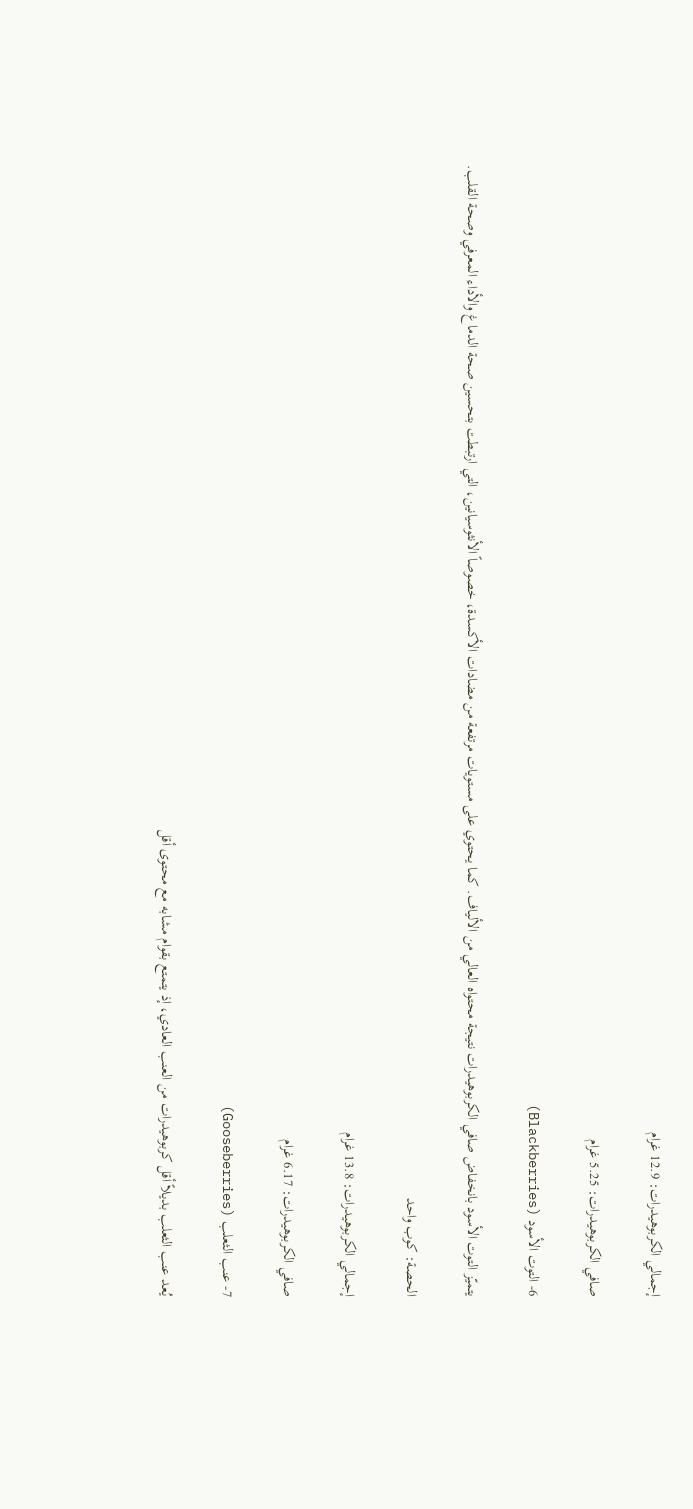إجمالي الكربوهيدرات: 12.9 غرام

صافي الكربوهيدرات: 5.25 غرام

6- التوت الأسود (Blackberries)

يتميّز التوت الأسود بانخفاض صافي الكربوهيدرات نتيجة محتواه العالي من الألياف. كما يحتوي على مستويات مرتفعة من مضادات الأكسدة، خصوصاً الأنثوسيانين، التي ارتبطت بتحسين صحة الدماغ والأداء المعرفي وصحة القلب.

الحصة: كوب واحد

إجمالي الكربوهيدرات: 13.8 غرام

صافي الكربوهيدرات: 6.17 غرام

7- عنب الثعلب (Gooseberries)

يُعد عنب الثعلب بديلاً أقل كربوهيدرات من العنب العادي، إذ يتمتع بقوام مشابه مع محتوى أقل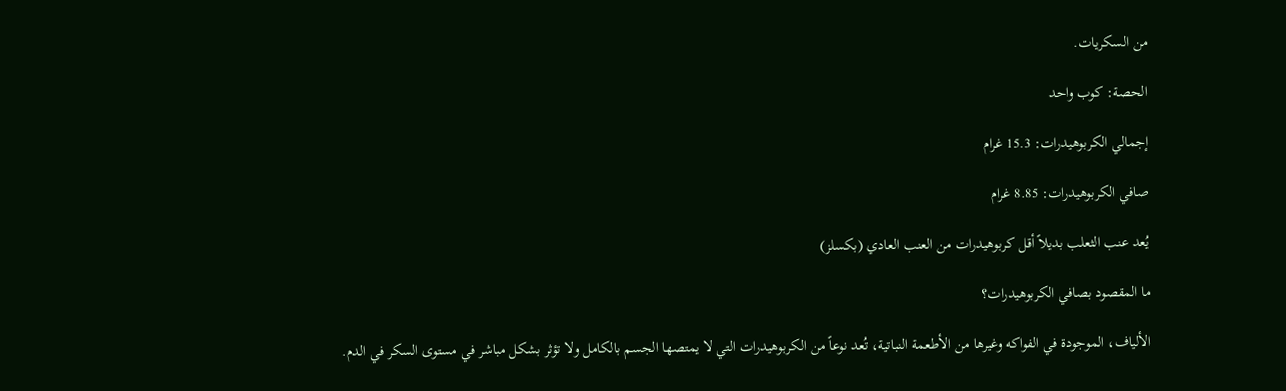من السكريات.

الحصة: كوب واحد

إجمالي الكربوهيدرات: 15.3 غرام

صافي الكربوهيدرات: 8.85 غرام

يُعد عنب الثعلب بديلاً أقل كربوهيدرات من العنب العادي (بكسلز)

ما المقصود بصافي الكربوهيدرات؟

الألياف، الموجودة في الفواكه وغيرها من الأطعمة النباتية، تُعد نوعاً من الكربوهيدرات التي لا يمتصها الجسم بالكامل ولا تؤثر بشكل مباشر في مستوى السكر في الدم.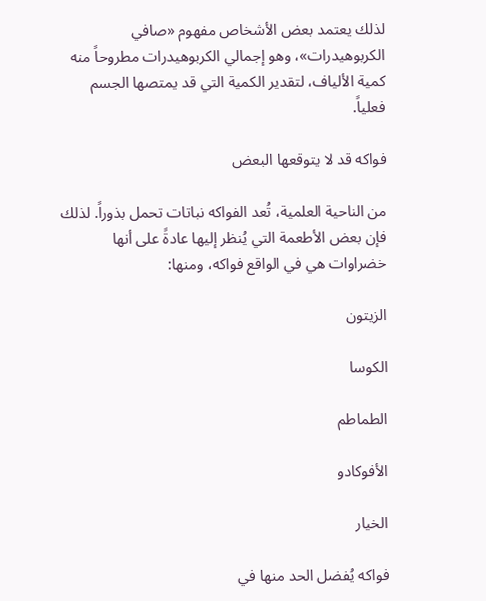لذلك يعتمد بعض الأشخاص مفهوم «صافي الكربوهيدرات»، وهو إجمالي الكربوهيدرات مطروحاً منه كمية الألياف، لتقدير الكمية التي قد يمتصها الجسم فعلياً.

فواكه قد لا يتوقعها البعض

من الناحية العلمية، تُعد الفواكه نباتات تحمل بذوراً. لذلك فإن بعض الأطعمة التي يُنظر إليها عادةً على أنها خضراوات هي في الواقع فواكه، ومنها:

الزيتون

الكوسا

الطماطم

الأفوكادو

الخيار

فواكه يُفضل الحد منها في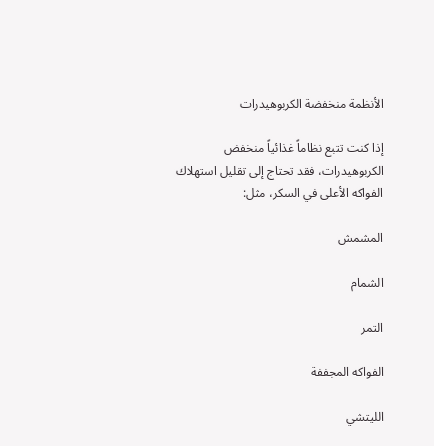الأنظمة منخفضة الكربوهيدرات

إذا كنت تتبع نظاماً غذائياً منخفض الكربوهيدرات، فقد تحتاج إلى تقليل استهلاك الفواكه الأعلى في السكر، مثل:

المشمش

الشمام

التمر

الفواكه المجففة

الليتشي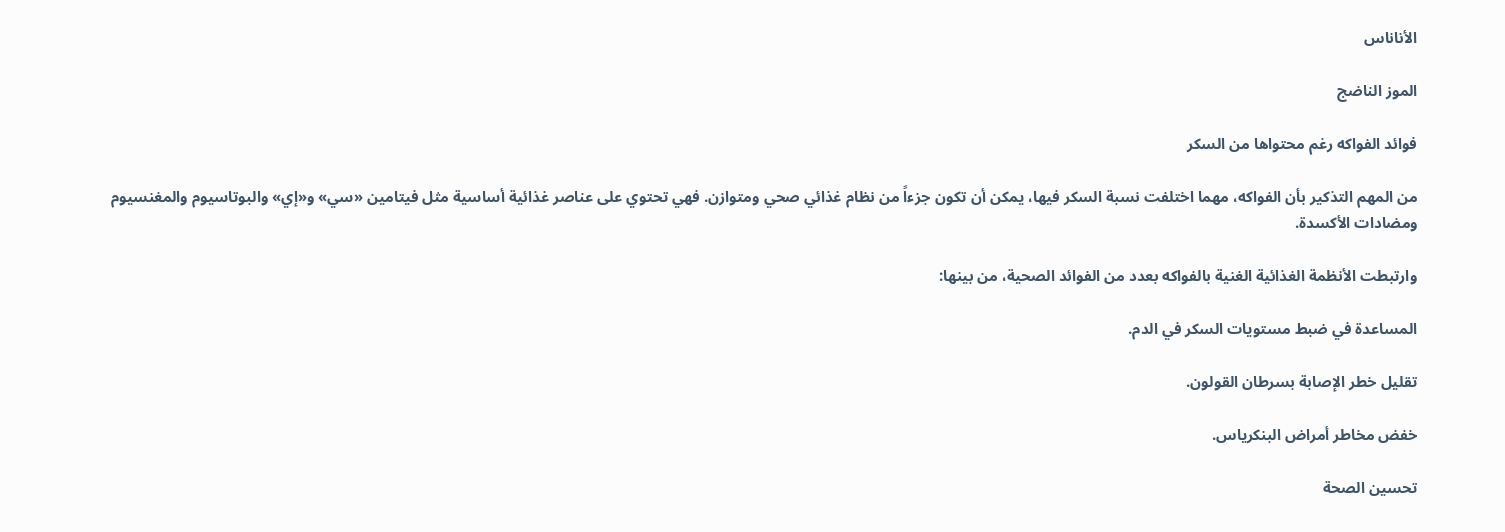الأناناس

الموز الناضج

فوائد الفواكه رغم محتواها من السكر

من المهم التذكير بأن الفواكه، مهما اختلفت نسبة السكر فيها، يمكن أن تكون جزءاً من نظام غذائي صحي ومتوازن. فهي تحتوي على عناصر غذائية أساسية مثل فيتامين «سي» و«إي» والبوتاسيوم والمغنسيوم ومضادات الأكسدة.

وارتبطت الأنظمة الغذائية الغنية بالفواكه بعدد من الفوائد الصحية، من بينها:

المساعدة في ضبط مستويات السكر في الدم.

تقليل خطر الإصابة بسرطان القولون.

خفض مخاطر أمراض البنكرياس.

تحسين الصحة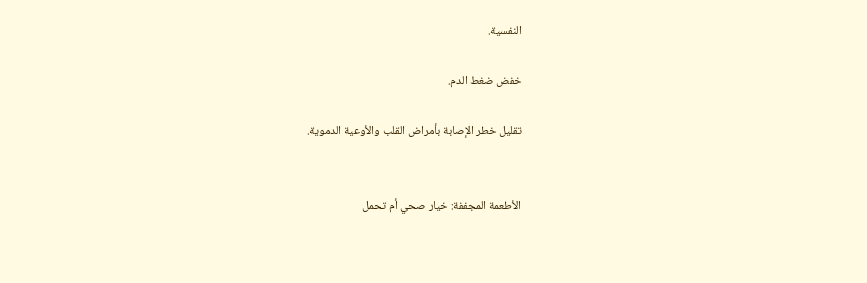النفسية.

خفض ضغط الدم.

تقليل خطر الإصابة بأمراض القلب والأوعية الدموية.


الأطعمة المجففة: خيار صحي أم تحمل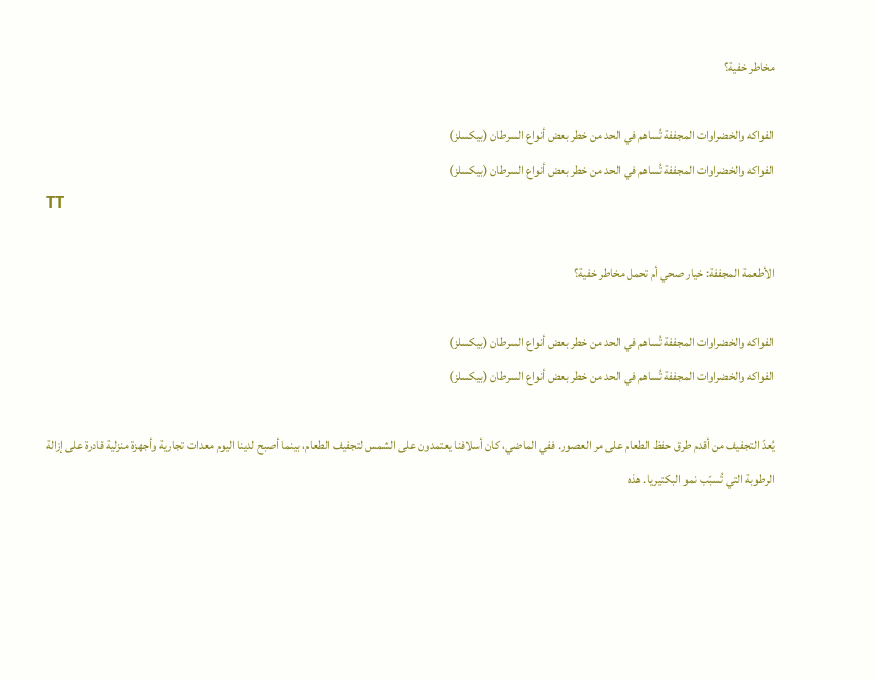مخاطر خفية؟

الفواكه والخضراوات المجففة تُساهم في الحد من خطر بعض أنواع السرطان (بيكسلز)
الفواكه والخضراوات المجففة تُساهم في الحد من خطر بعض أنواع السرطان (بيكسلز)
TT

الأطعمة المجففة: خيار صحي أم تحمل مخاطر خفية؟

الفواكه والخضراوات المجففة تُساهم في الحد من خطر بعض أنواع السرطان (بيكسلز)
الفواكه والخضراوات المجففة تُساهم في الحد من خطر بعض أنواع السرطان (بيكسلز)

يُعدّ التجفيف من أقدم طرق حفظ الطعام على مر العصور. ففي الماضي، كان أسلافنا يعتمدون على الشمس لتجفيف الطعام، بينما أصبح لدينا اليوم معدات تجارية وأجهزة منزلية قادرة على إزالة الرطوبة التي تُسبّب نمو البكتيريا. هذه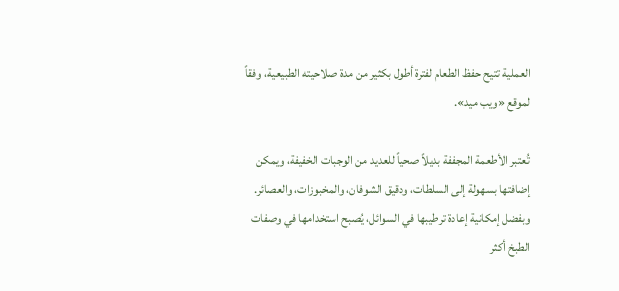العملية تتيح حفظ الطعام لفترة أطول بكثير من مدة صلاحيته الطبيعية، وفقاً لموقع «ويب ميد».

تُعتبر الأطعمة المجففة بديلاً صحياً للعديد من الوجبات الخفيفة، ويمكن إضافتها بسهولة إلى السلطات، ودقيق الشوفان، والمخبوزات، والعصائر. وبفضل إمكانية إعادة ترطيبها في السوائل، يُصبح استخدامها في وصفات الطبخ أكثر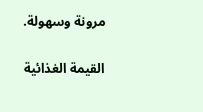مرونة وسهولة.

القيمة الغذائية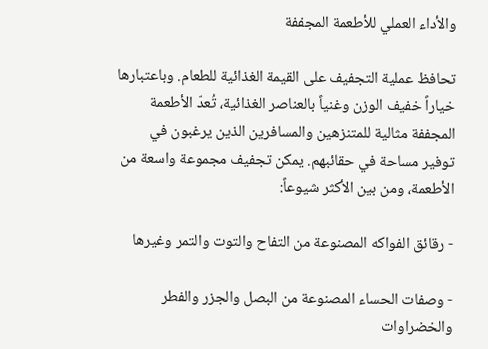والأداء العملي للأطعمة المجففة

تحافظ عملية التجفيف على القيمة الغذائية للطعام. وباعتبارها خياراً خفيف الوزن وغنياً بالعناصر الغذائية، تُعدّ الأطعمة المجففة مثالية للمتنزهين والمسافرين الذين يرغبون في توفير مساحة في حقائبهم. يمكن تجفيف مجموعة واسعة من الأطعمة، ومن بين الأكثر شيوعاً:

- رقائق الفواكه المصنوعة من التفاح والتوت والتمر وغيرها

- وصفات الحساء المصنوعة من البصل والجزر والفطر والخضراوات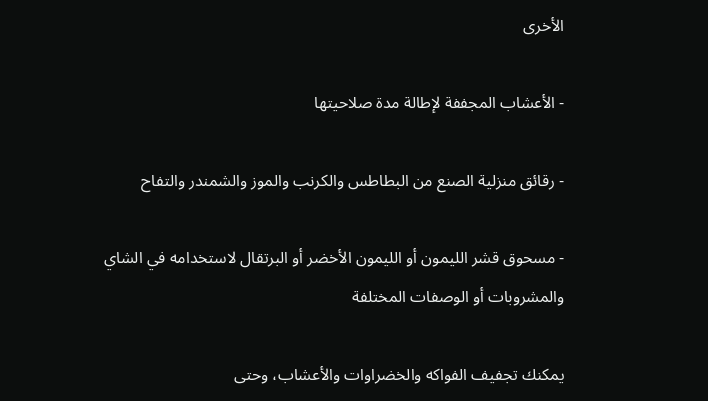الأخرى

- الأعشاب المجففة لإطالة مدة صلاحيتها

- رقائق منزلية الصنع من البطاطس والكرنب والموز والشمندر والتفاح

- مسحوق قشر الليمون أو الليمون الأخضر أو البرتقال لاستخدامه في الشاي والمشروبات أو الوصفات المختلفة

يمكنك تجفيف الفواكه والخضراوات والأعشاب، وحتى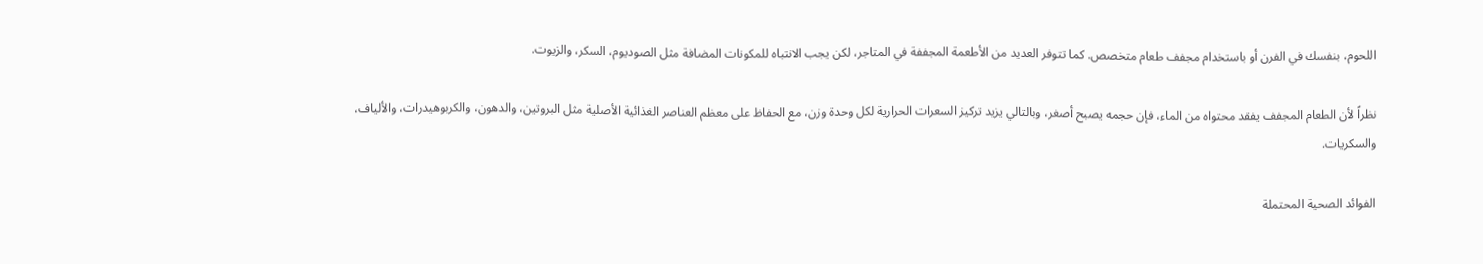اللحوم، بنفسك في الفرن أو باستخدام مجفف طعام متخصص. كما تتوفر العديد من الأطعمة المجففة في المتاجر، لكن يجب الانتباه للمكونات المضافة مثل الصوديوم، السكر، والزيوت.

نظراً لأن الطعام المجفف يفقد محتواه من الماء، فإن حجمه يصبح أصغر، وبالتالي يزيد تركيز السعرات الحرارية لكل وحدة وزن، مع الحفاظ على معظم العناصر الغذائية الأصلية مثل البروتين، والدهون، والكربوهيدرات، والألياف، والسكريات.

الفوائد الصحية المحتملة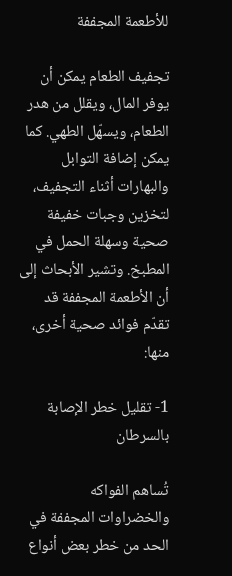للأطعمة المجففة

تجفيف الطعام يمكن أن يوفر المال، ويقلل من هدر الطعام، ويسهّل الطهي. كما يمكن إضافة التوابل والبهارات أثناء التجفيف، لتخزين وجبات خفيفة صحية وسهلة الحمل في المطبخ. وتشير الأبحاث إلى أن الأطعمة المجففة قد تقدّم فوائد صحية أخرى، منها:

1- تقليل خطر الإصابة بالسرطان

تُساهم الفواكه والخضراوات المجففة في الحد من خطر بعض أنواع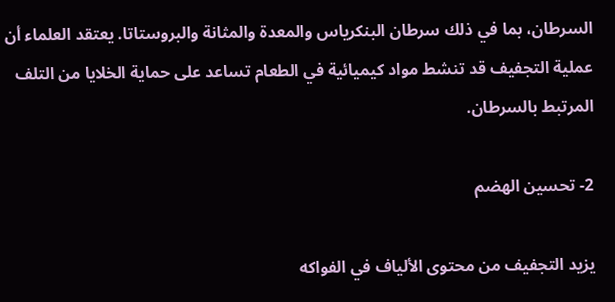السرطان، بما في ذلك سرطان البنكرياس والمعدة والمثانة والبروستاتا. يعتقد العلماء أن عملية التجفيف قد تنشط مواد كيميائية في الطعام تساعد على حماية الخلايا من التلف المرتبط بالسرطان.

2- تحسين الهضم

يزيد التجفيف من محتوى الألياف في الفواكه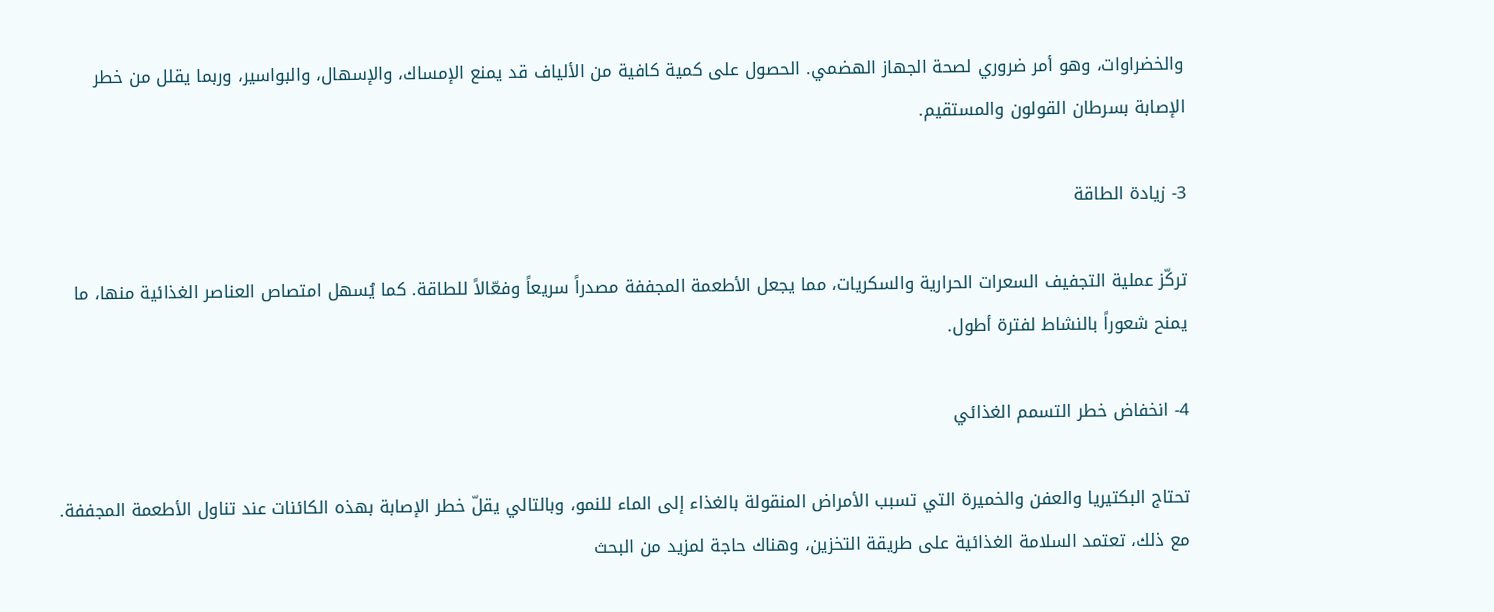والخضراوات، وهو أمر ضروري لصحة الجهاز الهضمي. الحصول على كمية كافية من الألياف قد يمنع الإمساك، والإسهال، والبواسير، وربما يقلل من خطر الإصابة بسرطان القولون والمستقيم.

3- زيادة الطاقة

تركّز عملية التجفيف السعرات الحرارية والسكريات، مما يجعل الأطعمة المجففة مصدراً سريعاً وفعّالاً للطاقة. كما يُسهل امتصاص العناصر الغذائية منها، ما يمنح شعوراً بالنشاط لفترة أطول.

4- انخفاض خطر التسمم الغذائي

تحتاج البكتيريا والعفن والخميرة التي تسبب الأمراض المنقولة بالغذاء إلى الماء للنمو، وبالتالي يقلّ خطر الإصابة بهذه الكائنات عند تناول الأطعمة المجففة. مع ذلك، تعتمد السلامة الغذائية على طريقة التخزين، وهناك حاجة لمزيد من البحث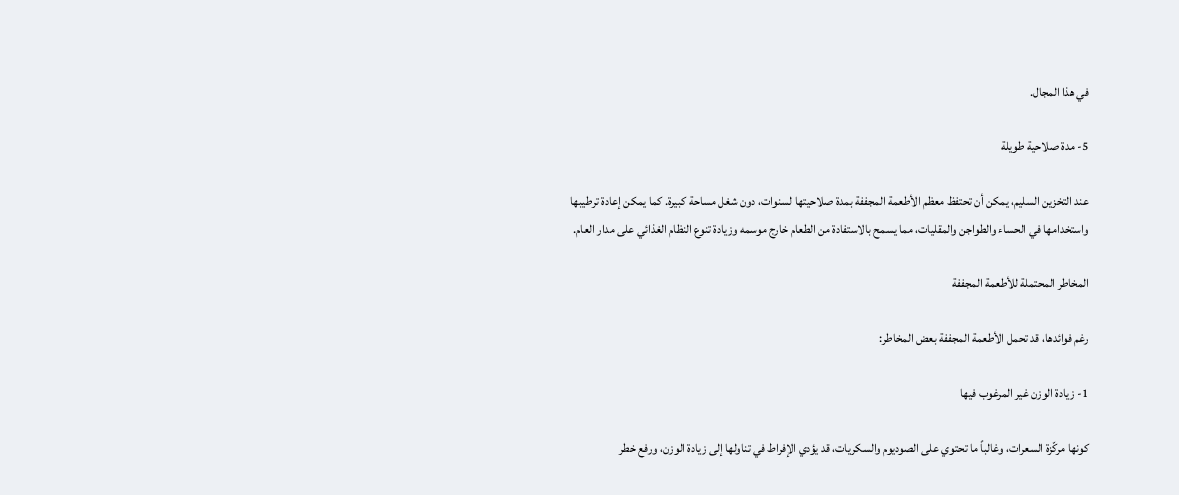في هذا المجال.

5- مدة صلاحية طويلة

عند التخزين السليم، يمكن أن تحتفظ معظم الأطعمة المجففة بمدة صلاحيتها لسنوات، دون شغل مساحة كبيرة. كما يمكن إعادة ترطيبها واستخدامها في الحساء والطواجن والمقليات، مما يسمح بالاستفادة من الطعام خارج موسمه وزيادة تنوع النظام الغذائي على مدار العام.

المخاطر المحتملة للأطعمة المجففة

رغم فوائدها، قد تحمل الأطعمة المجففة بعض المخاطر:

1- زيادة الوزن غير المرغوب فيها

كونها مركّزة السعرات، وغالباً ما تحتوي على الصوديوم والسكريات، قد يؤدي الإفراط في تناولها إلى زيادة الوزن، ورفع خطر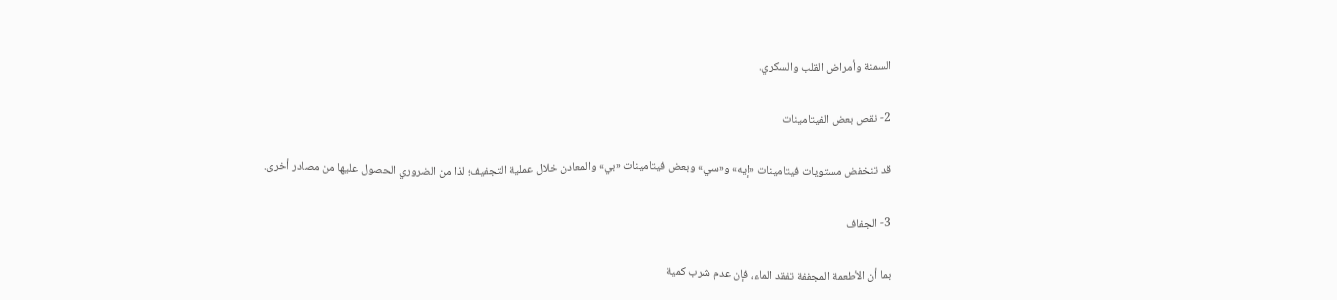السمنة وأمراض القلب والسكري.

2- نقص بعض الفيتامينات

قد تنخفض مستويات فيتامينات «إيه» و«سي» وبعض فيتامينات «بي» والمعادن خلال عملية التجفيف؛ لذا من الضروري الحصول عليها من مصادر أخرى.

3- الجفاف

بما أن الأطعمة المجففة تفقد الماء، فإن عدم شرب كمية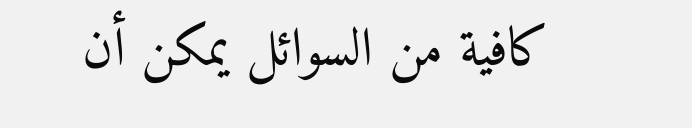كافية من السوائل يمكن أن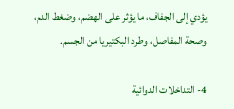يؤدي إلى الجفاف، ما يؤثر على الهضم، وضغط الدم، وصحة المفاصل، وطرد البكتيريا من الجسم.

4- التداخلات الدوائية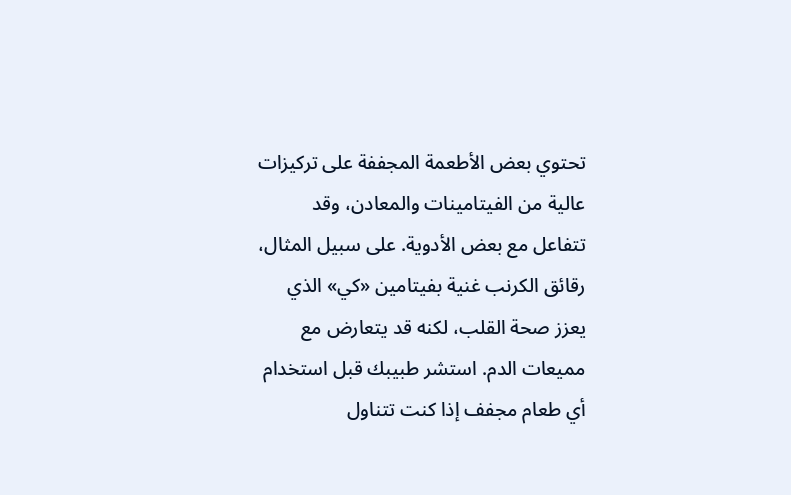تحتوي بعض الأطعمة المجففة على تركيزات عالية من الفيتامينات والمعادن، وقد تتفاعل مع بعض الأدوية. على سبيل المثال، رقائق الكرنب غنية بفيتامين «كي» الذي يعزز صحة القلب، لكنه قد يتعارض مع مميعات الدم. استشر طبيبك قبل استخدام أي طعام مجفف إذا كنت تتناول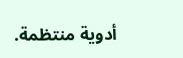أدوية منتظمة.